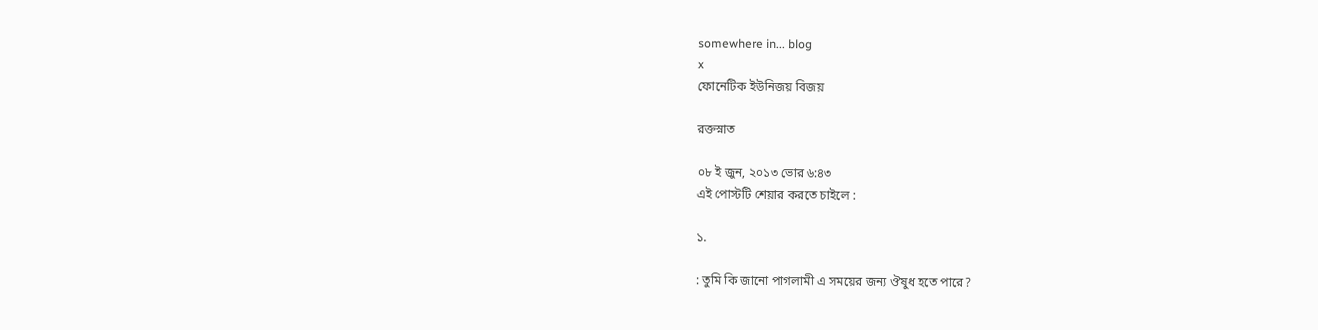somewhere in... blog
x
ফোনেটিক ইউনিজয় বিজয়

রক্তস্নাত

০৮ ই জুন, ২০১৩ ভোর ৬:৪৩
এই পোস্টটি শেয়ার করতে চাইলে :

১.

: তুমি কি জানো পাগলামী এ সময়ের জন্য ঔষুধ হতে পারে?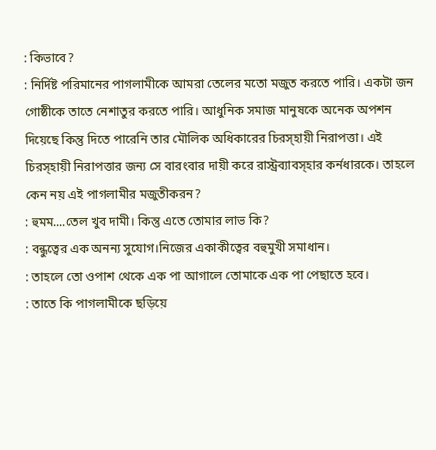: কিভাবে?
: নির্দিষ্ট পরিমানের পাগলামীকে আমরা তেলের মতো মজুত করতে পারি। একটা জন গোষ্ঠীকে তাতে নেশাতুর করতে পারি। আধুনিক সমাজ মানুষকে অনেক অপশন দিয়েছে কিন্তু দিতে পারেনি তার মৌলিক অধিকারের চিরস্হায়ী নিরাপত্তা। এই চিরস্হায়ী নিরাপত্তার জন্য সে বারংবার দায়ী করে রাস্ট্রব্যাবস্হার কর্নধারকে। তাহলে কেন নয় এই পাগলামীর মজুতীকরন?
: হুমম....তেল খুব দামী। কিন্তু এতে তোমার লাভ কি?
: বন্ধুত্বের এক অনন্য সুযোগ।নিজের একাকীত্বের বহুমুখী সমাধান।
: তাহলে তো ওপাশ থেকে এক পা আগালে তোমাকে এক পা পেছাতে হবে।
: তাতে কি পাগলামীকে ছড়িয়ে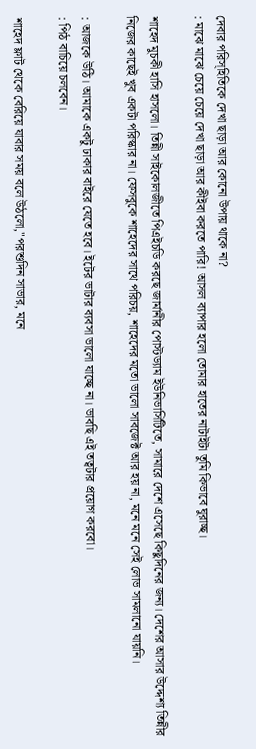দেবার পরিস্হিতিকে দেখা ছাড়া আর কোনো উপায় থাকে না?
: মাঝে মাঝে চেয়ে চেয়ে দেখা ছাড়া আর কীইবা করতে পারি! আসল ব্যাপার হলো তোমার হাতের নাটাইটা তুমি কিভাবে ঘুরাচ্ছ।

শাহেদ মুচকী হাসি হাসলো। তিন্নী সাইকোলজীতে পিএইচডি করছে জার্মানীর পোস্টড্যাম ইউনিভার্সিটিতে, সামারে দেশে এসেছে কিছুদিনের জন্য। দেশের আসার উদ্দেশ্য তিন্নীর নিজের কাছেই খুব একটা পরিস্কার না। ফেসবুকে শাহেদের সাথে পরিচয়, শাহেদের মতো ভালো সাবজেক্ট আর হয় না, মনে মনে সেই লোভ সামলানো যায়নি।

: আজকে উঠি। আমাকে একটু ঢাকার বাইরে যেতে হবে। ইটের ভাটার ব্যবসা ভালো যাচ্ছে না। ভাবছি এই তত্বটার প্রয়োগ করবো।
: পিঠ বাচিয়ে চলবেন।

শাহেদ ফ্লাট থেকে বেরিয়ে যাবার সময় বলে উঠলো,"পরশুদিন সাভার, মনে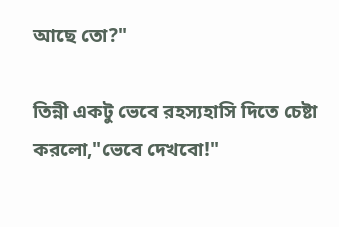আছে তো?"

তিন্নী একটু ভেবে রহস্যহাসি দিতে চেষ্টা করলো,"ভেবে দেখবো!"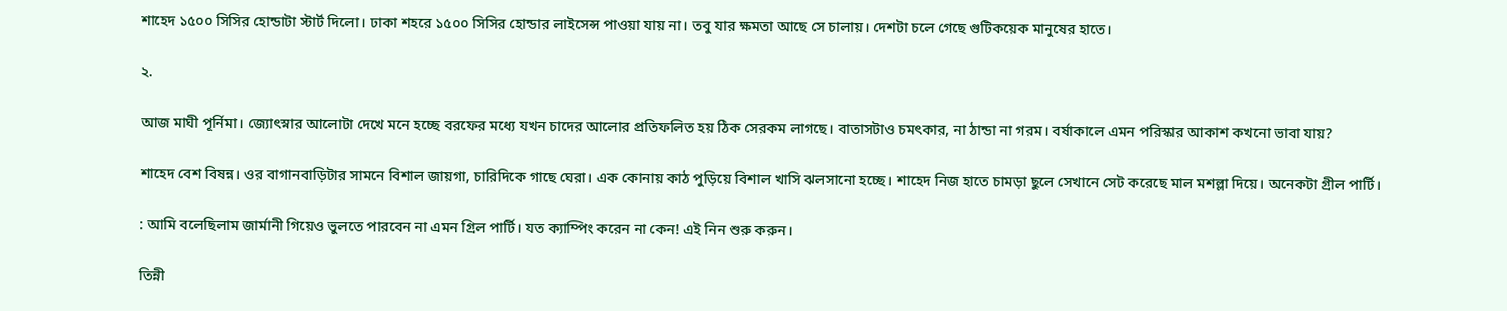শাহেদ ১৫০০ সিসির হোন্ডাটা স্টার্ট দিলো। ঢাকা শহরে ১৫০০ সিসির হোন্ডার লাইসেন্স পাওয়া যায় না। তবু যার ক্ষমতা আছে সে চালায়। দেশটা চলে গেছে গুটিকয়েক মানুষের হাতে।

২.

আজ মাঘী পূর্নিমা। জ্যোৎস্নার আলোটা দেখে মনে হচ্ছে বরফের মধ্যে যখন চাদের আলোর প্রতিফলিত হয় ঠিক সেরকম লাগছে। বাতাসটাও চমৎকার, না ঠান্ডা না গরম। বর্ষাকালে এমন পরিস্কার আকাশ কখনো ভাবা যায়?

শাহেদ বেশ বিষন্ন। ওর বাগানবাড়িটার সামনে বিশাল জায়গা, চারিদিকে গাছে ঘেরা। এক কোনায় কাঠ পুড়িয়ে বিশাল খাসি ঝলসানো হচ্ছে। শাহেদ নিজ হাতে চামড়া ছুলে সেখানে সেট করেছে মাল মশল্লা দিয়ে। অনেকটা গ্রীল পার্টি।

: আমি বলেছিলাম জার্মানী গিয়েও ভুলতে পারবেন না এমন গ্রিল পার্টি। যত ক্যাম্পিং করেন না কেন! এই নিন শুরু করুন।

তিন্নী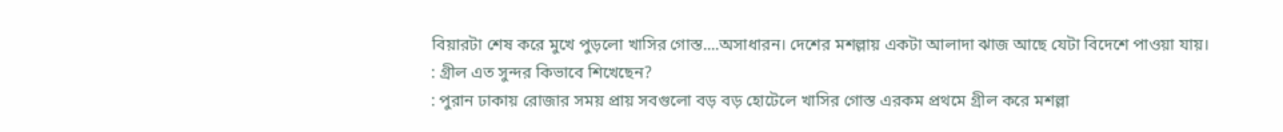বিয়ারটা শেষ করে মুখে পুড়লো খাসির গোস্ত....অসাধারন। দেশের মশল্লায় একটা আলাদা ঝাজ আছে যেটা বিদেশে পাওয়া যায়।
: গ্রীল এত সুন্দর কিভাবে শিখেছেন?
: পুরান ঢাকায় রোজার সময় প্রায় সবগুলো বড় বড় হোটেলে খাসির গোস্ত এরকম প্রথমে গ্রীল করে মশল্লা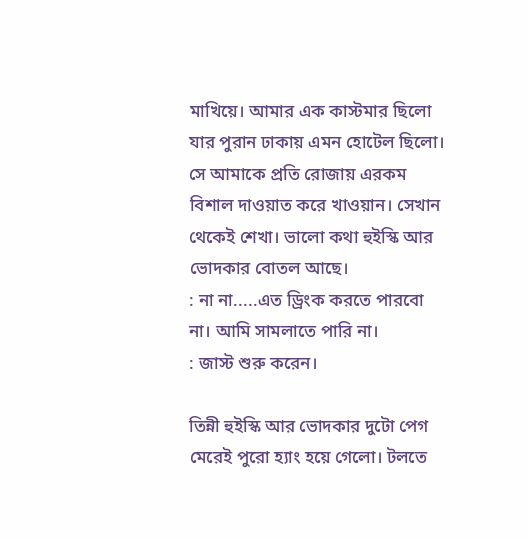মাখিয়ে। আমার এক কাস্টমার ছিলো যার পুরান ঢাকায় এমন হোটেল ছিলো। সে আমাকে প্রতি রোজায় এরকম বিশাল দাওয়াত করে খাওয়ান। সেখান থেকেই শেখা। ভালো কথা হুইস্কি আর ভোদকার বোতল আছে।
: না না.....এত ড্রিংক করতে পারবো না। আমি সামলাতে পারি না।
: জাস্ট শুরু করেন।

তিন্নী হুইস্কি আর ভোদকার দুটো পেগ মেরেই পুরো হ্যাং হয়ে গেলো। টলতে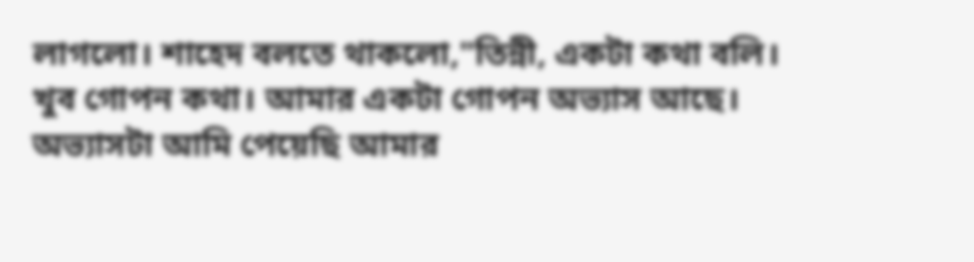লাগলো। শাহেদ বলতে থাকলো,"তিন্নী, একটা কথা বলি। খুব গোপন কথা। আমার একটা গোপন অভ্যাস আছে। অভ্যাসটা আমি পেয়েছি আমার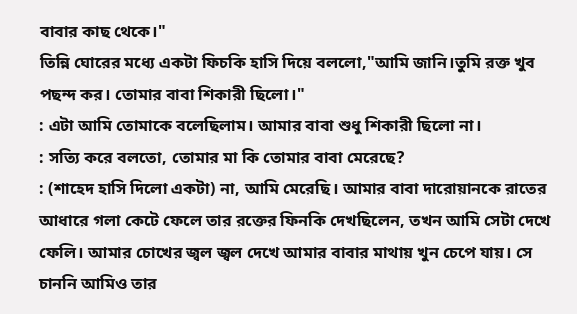বাবার কাছ থেকে।"
তিন্নি ঘোরের মধ্যে একটা ফিচকি হাসি দিয়ে বললো,"আমি জানি।তুমি রক্ত খুব পছন্দ কর। তোমার বাবা শিকারী ছিলো।"
: এটা আমি তোমাকে বলেছিলাম। আমার বাবা শুধু শিকারী ছিলো না।
: সত্যি করে বলতো, তোমার মা কি তোমার বাবা মেরেছে?
: (শাহেদ হাসি দিলো একটা) না, আমি মেরেছি। আমার বাবা দারোয়ানকে রাতের আধারে গলা কেটে ফেলে তার রক্তের ফিনকি দেখছিলেন, তখন আমি সেটা দেখে ফেলি। আমার চোখের জ্বল জ্বল দেখে আমার বাবার মাথায় খুন চেপে যায়। সে চাননি আমিও তার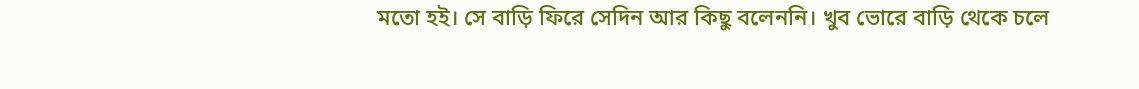মতো হই। সে বাড়ি ফিরে সেদিন আর কিছু বলেননি। খুব ভোরে বাড়ি থেকে চলে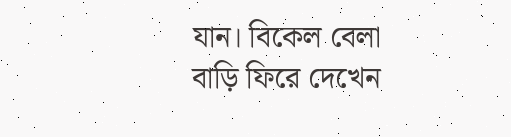যান। বিকেল বেলা বাড়ি ফিরে দেখেন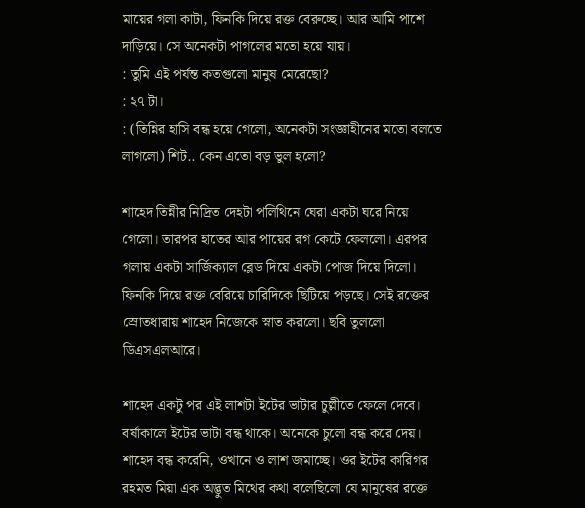মায়ের গলা কাটা, ফিনকি দিয়ে রক্ত বেরুচ্ছে। আর আমি পাশে দাড়িয়ে। সে অনেকটা পাগলের মতো হয়ে যায়।
: তুমি এই পর্যন্ত কতগুলো মানুষ মেরেছো?
: ২৭ টা।
: (তিন্নির হাসি বন্ধ হয়ে গেলো, অনেকটা সংজ্ঞাহীনের মতো বলতে লাগলো) শিট.. কেন এতো বড় ভুল হলো?

শাহেদ তিন্নীর নিদ্রিত দেহটা পলিথিনে ঘেরা একটা ঘরে নিয়ে গেলো। তারপর হাতের আর পায়ের রগ কেটে ফেললো। এরপর গলায় একটা সার্জিক্যাল ব্লেড দিয়ে একটা পোজ দিয়ে দিলো। ফিনকি দিয়ে রক্ত বেরিয়ে চারিদিকে ছিটিয়ে পড়ছে। সেই রক্তের স্রোতধারায় শাহেদ নিজেকে স্নাত করলো। ছবি তুললো ডিএসএলআরে।

শাহেদ একটু পর এই লাশটা ইটের ভাটার চুল্লীতে ফেলে দেবে। বর্ষাকালে ইটের ভাটা বন্ধ থাকে। অনেকে চুলো বন্ধ করে দেয়। শাহেদ বন্ধ করেনি, ওখানে ও লাশ জমাচ্ছে। ওর ইটের কারিগর রহমত মিয়া এক অদ্ভুত মিথের কথা বলেছিলো যে মানুষের রক্তে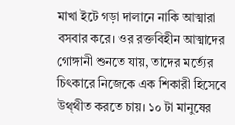মাখা ইটে গড়া দালানে নাকি আত্মারা বসবার করে। ওর রক্তবিহীন আত্মাদের গোঙ্গানী শুনতে যায়, তাদের মর্ত্যের চিৎকারে নিজেকে এক শিকারী হিসেবে উথ্থীত করতে চায়। ১০ টা মানুষের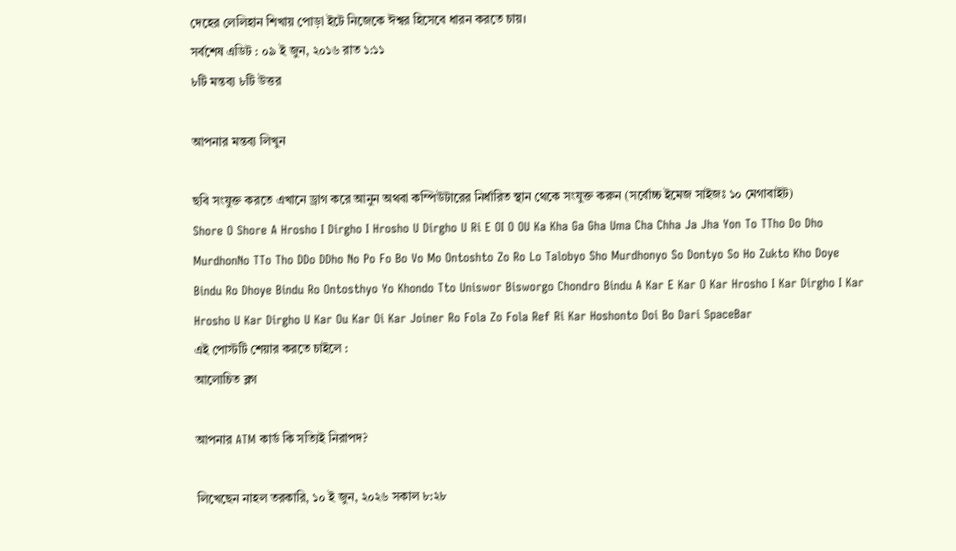দেহের লেলিহান শিখায় পোড়া ইটে নিজেকে ঈশ্বর হিসেবে ধারন করতে চায়।
সর্বশেষ এডিট : ০৯ ই জুন, ২০১৬ রাত ১:১১
৮টি মন্তব্য ৮টি উত্তর

আপনার মন্তব্য লিখুন

ছবি সংযুক্ত করতে এখানে ড্রাগ করে আনুন অথবা কম্পিউটারের নির্ধারিত স্থান থেকে সংযুক্ত করুন (সর্বোচ্চ ইমেজ সাইজঃ ১০ মেগাবাইট)
Shore O Shore A Hrosho I Dirgho I Hrosho U Dirgho U Ri E OI O OU Ka Kha Ga Gha Uma Cha Chha Ja Jha Yon To TTho Do Dho MurdhonNo TTo Tho DDo DDho No Po Fo Bo Vo Mo Ontoshto Zo Ro Lo Talobyo Sho Murdhonyo So Dontyo So Ho Zukto Kho Doye Bindu Ro Dhoye Bindu Ro Ontosthyo Yo Khondo Tto Uniswor Bisworgo Chondro Bindu A Kar E Kar O Kar Hrosho I Kar Dirgho I Kar Hrosho U Kar Dirgho U Kar Ou Kar Oi Kar Joiner Ro Fola Zo Fola Ref Ri Kar Hoshonto Doi Bo Dari SpaceBar
এই পোস্টটি শেয়ার করতে চাইলে :
আলোচিত ব্লগ

আপনার ATM কার্ড কি সত্যিই নিরাপদ?

লিখেছেন নাহল তরকারি, ১০ ই জুন, ২০২৬ সকাল ৮:২৮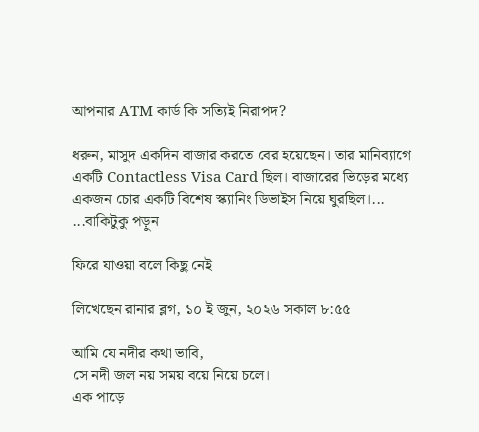আপনার ATM কার্ড কি সত্যিই নিরাপদ?

ধরুন, মাসুদ একদিন বাজার করতে বের হয়েছেন। তার মানিব্যাগে একটি Contactless Visa Card ছিল। বাজারের ভিড়ের মধ্যে একজন চোর একটি বিশেষ স্ক্যানিং ডিভাইস নিয়ে ঘুরছিল।... ...বাকিটুকু পড়ুন

ফিরে যাওয়া বলে কিছু নেই

লিখেছেন রানার ব্লগ, ১০ ই জুন, ২০২৬ সকাল ৮:৫৫

আমি যে নদীর কথা ভাবি,
সে নদী জল নয় সময় বয়ে নিয়ে চলে।
এক পাড়ে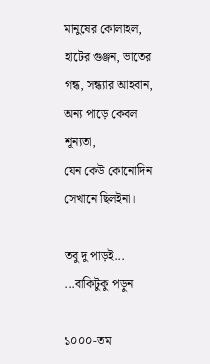মানুষের কোলাহল,
হাটের গুঞ্জন, ভাতের গন্ধ, সন্ধ্যার আহবান,
অন্য পাড়ে কেবল শূন্যতা,
যেন কেউ কোনোদিন সেখানে ছিলইনা।

তবু দু পাড়ই... ...বাকিটুকু পড়ুন

১০০০-তম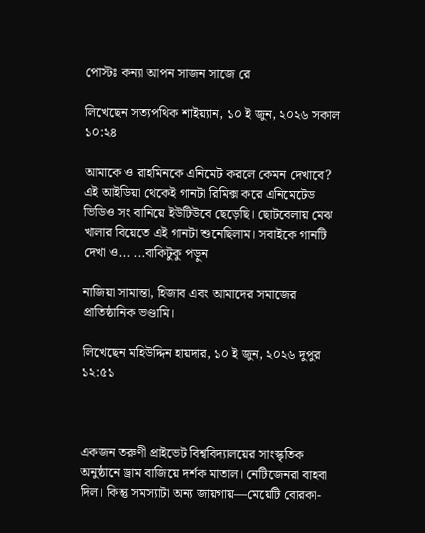পোস্টঃ কন্যা আপন সাজন সাজে রে

লিখেছেন সত্যপথিক শাইয়্যান, ১০ ই জুন, ২০২৬ সকাল ১০:২৪

আমাকে ও রাহমিনকে এনিমেট করলে কেমন দেখাবে? এই আইডিয়া থেকেই গানটা রিমিক্স করে এনিমেটেড ভিডিও সং বানিয়ে ইউটিউবে ছেড়েছি। ছোটবেলায় মেঝ খালার বিয়েতে এই গানটা শুনেছিলাম। সবাইকে গানটি দেখা ও... ...বাকিটুকু পড়ুন

নাজিয়া সামান্তা, হিজাব এবং আমাদের সমাজের প্রাতিষ্ঠানিক ভণ্ডামি।

লিখেছেন মহিউদ্দিন হায়দার, ১০ ই জুন, ২০২৬ দুপুর ১২:৫১



একজন তরুণী প্রাইভেট বিশ্ববিদ্যালয়ের সাংস্কৃতিক অনুষ্ঠানে ড্রাম বাজিয়ে দর্শক মাতাল। নেটিজেনরা বাহবা দিল। কিন্তু সমস্যাটা অন্য জায়গায়—মেয়েটি বোরকা-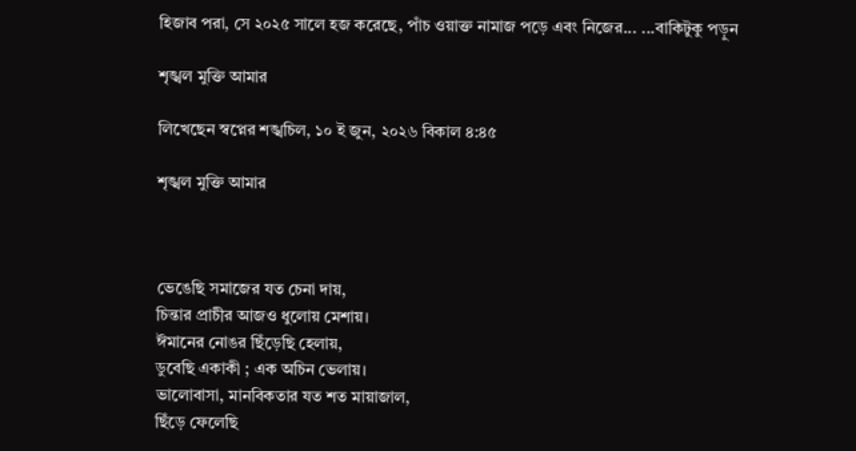হিজাব পরা, সে ২০২৫ সালে হজ করেছে, পাঁচ ওয়াক্ত নামাজ পড়ে এবং নিজের... ...বাকিটুকু পড়ুন

শৃঙ্খল মুক্তি আমার

লিখেছেন স্বপ্নের শঙ্খচিল, ১০ ই জুন, ২০২৬ বিকাল ৪:৪৫

শৃঙ্খল মুক্তি আমার



ভেঙেছি সমাজের যত চেনা দায়,
চিন্তার প্রাচীর আজও ধুলোয় মেশায়।
ঈমানের নোঙর ছিঁড়েছি হেলায়,
ডুবেছি একাকী ; এক অচিন ভেলায়।
ভালোবাসা, মানবিকতার যত শত মায়াজাল,
ছিঁড়ে ফেলেছি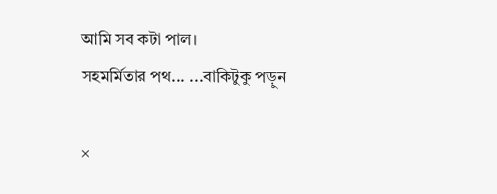আমি সব কটা পাল।
সহমর্মিতার পথ... ...বাকিটুকু পড়ুন

×